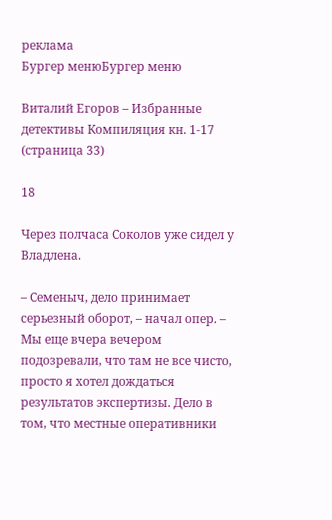реклама
Бургер менюБургер меню

Виталий Егоров – Избранные детективы Компиляция кн. 1-17 (страница 33)

18

Через полчаса Соколов уже сидел у Владлена.

– Семеныч, дело принимает серьезный оборот, – начал опер. – Мы еще вчера вечером подозревали, что там не все чисто, просто я хотел дождаться результатов экспертизы. Дело в том, что местные оперативники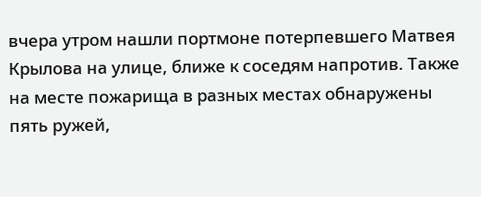вчера утром нашли портмоне потерпевшего Матвея Крылова на улице, ближе к соседям напротив. Также на месте пожарища в разных местах обнаружены пять ружей,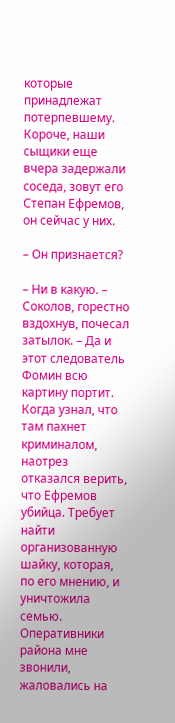которые принадлежат потерпевшему. Короче, наши сыщики еще вчера задержали соседа, зовут его Степан Ефремов, он сейчас у них.

– Он признается?

– Ни в какую. – Соколов, горестно вздохнув, почесал затылок. – Да и этот следователь Фомин всю картину портит. Когда узнал, что там пахнет криминалом, наотрез отказался верить, что Ефремов убийца. Требует найти организованную шайку, которая, по его мнению, и уничтожила семью. Оперативники района мне звонили, жаловались на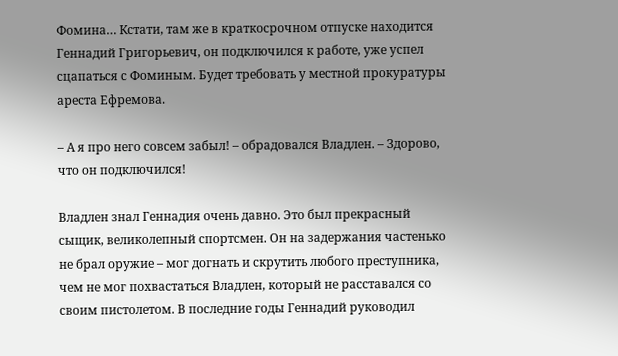Фомина… Кстати, там же в краткосрочном отпуске находится Геннадий Григорьевич, он подключился к работе, уже успел сцапаться с Фоминым. Будет требовать у местной прокуратуры ареста Ефремова.

– А я про него совсем забыл! – обрадовался Владлен. – Здорово, что он подключился!

Владлен знал Геннадия очень давно. Это был прекрасный сыщик, великолепный спортсмен. Он на задержания частенько не брал оружие – мог догнать и скрутить любого преступника, чем не мог похвастаться Владлен, который не расставался со своим пистолетом. В последние годы Геннадий руководил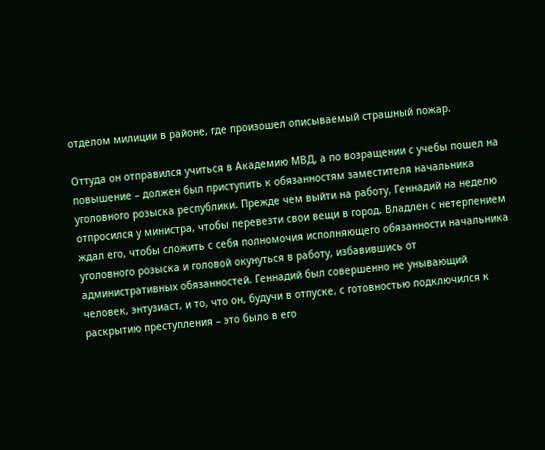отделом милиции в районе, где произошел описываемый страшный пожар.

Оттуда он отправился учиться в Академию МВД, а по возращении с учебы пошел на повышение – должен был приступить к обязанностям заместителя начальника уголовного розыска республики. Прежде чем выйти на работу, Геннадий на неделю отпросился у министра, чтобы перевезти свои вещи в город. Владлен с нетерпением ждал его, чтобы сложить с себя полномочия исполняющего обязанности начальника уголовного розыска и головой окунуться в работу, избавившись от административных обязанностей. Геннадий был совершенно не унывающий человек, энтузиаст, и то, что он, будучи в отпуске, с готовностью подключился к раскрытию преступления – это было в его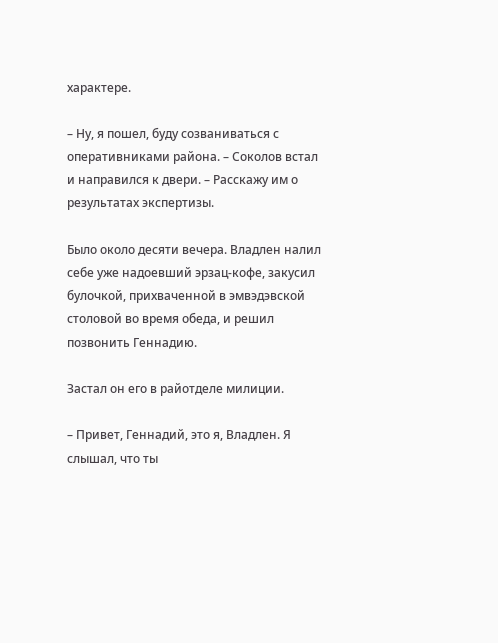характере.

– Ну, я пошел, буду созваниваться с оперативниками района. – Соколов встал и направился к двери. – Расскажу им о результатах экспертизы.

Было около десяти вечера. Владлен налил себе уже надоевший эрзац-кофе, закусил булочкой, прихваченной в эмвэдэвской столовой во время обеда, и решил позвонить Геннадию.

Застал он его в райотделе милиции.

– Привет, Геннадий, это я, Владлен. Я слышал, что ты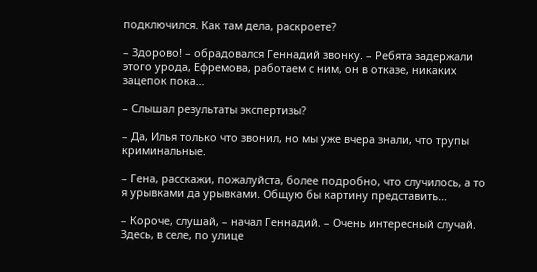подключился. Как там дела, раскроете?

– Здорово! – обрадовался Геннадий звонку. – Ребята задержали этого урода, Ефремова, работаем с ним, он в отказе, никаких зацепок пока…

– Слышал результаты экспертизы?

– Да, Илья только что звонил, но мы уже вчера знали, что трупы криминальные.

– Гена, расскажи, пожалуйста, более подробно, что случилось, а то я урывками да урывками. Общую бы картину представить…

– Короче, слушай, – начал Геннадий. – Очень интересный случай. Здесь, в селе, по улице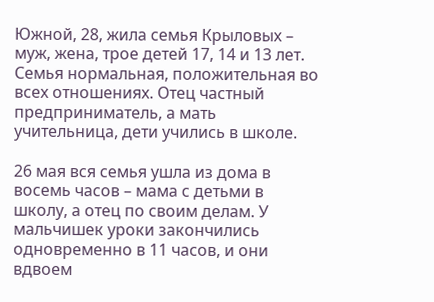Южной, 28, жила семья Крыловых – муж, жена, трое детей 17, 14 и 13 лет. Семья нормальная, положительная во всех отношениях. Отец частный предприниматель, а мать учительница, дети учились в школе.

26 мая вся семья ушла из дома в восемь часов – мама с детьми в школу, а отец по своим делам. У мальчишек уроки закончились одновременно в 11 часов, и они вдвоем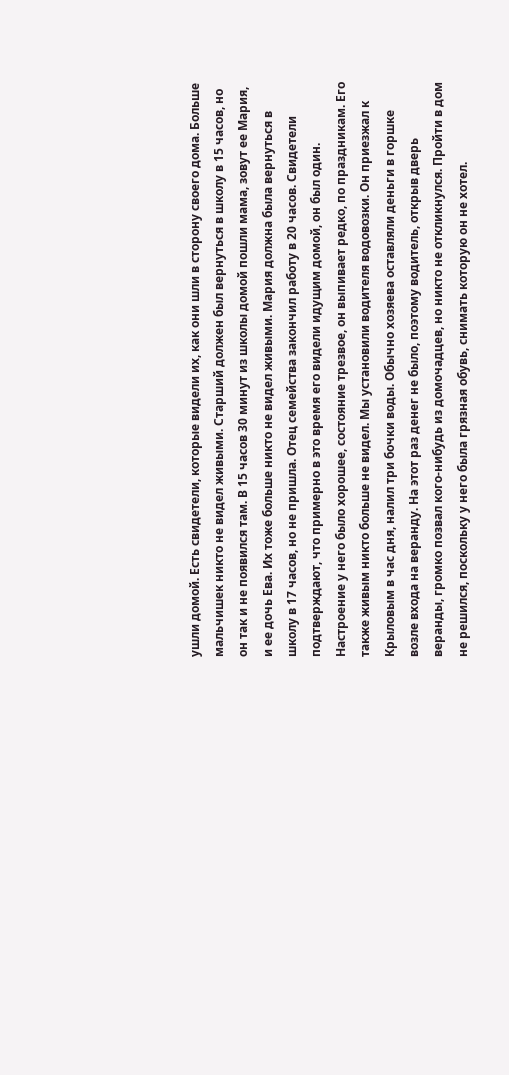ушли домой. Есть свидетели, которые видели их, как они шли в сторону своего дома. Больше мальчишек никто не видел живыми. Старший должен был вернуться в школу в 15 часов, но он так и не появился там. В 15 часов 30 минут из школы домой пошли мама, зовут ее Мария, и ее дочь Ева. Их тоже больше никто не видел живыми. Мария должна была вернуться в школу в 17 часов, но не пришла. Отец семейства закончил работу в 20 часов. Свидетели подтверждают, что примерно в это время его видели идущим домой, он был один. Настроение у него было хорошее, состояние трезвое, он выпивает редко, по праздникам. Его также живым никто больше не видел. Мы установили водителя водовозки. Он приезжал к Крыловым в час дня, налил три бочки воды. Обычно хозяева оставляли деньги в горшке возле входа на веранду. На этот раз денег не было, поэтому водитель, открыв дверь веранды, громко позвал кого-нибудь из домочадцев, но никто не откликнулся. Пройти в дом не решился, поскольку у него была грязная обувь, снимать которую он не хотел.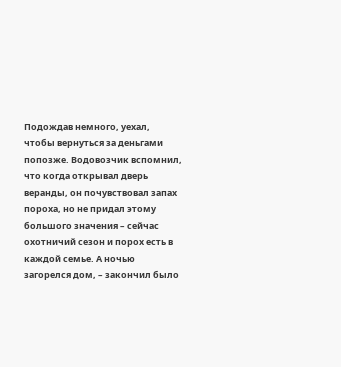Подождав немного, уехал, чтобы вернуться за деньгами попозже. Водовозчик вспомнил, что когда открывал дверь веранды, он почувствовал запах пороха, но не придал этому большого значения – сейчас охотничий сезон и порох есть в каждой семье. А ночью загорелся дом, – закончил было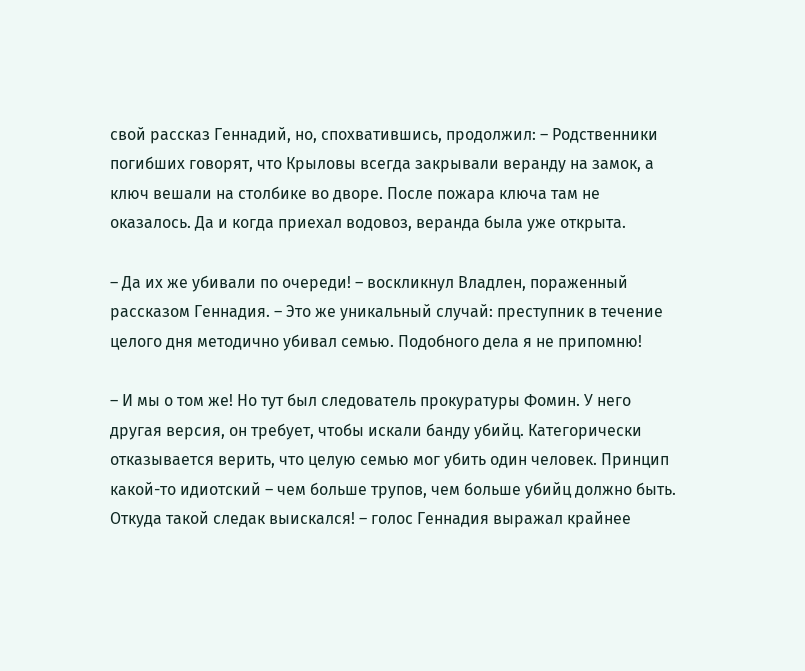свой рассказ Геннадий, но, спохватившись, продолжил: – Родственники погибших говорят, что Крыловы всегда закрывали веранду на замок, а ключ вешали на столбике во дворе. После пожара ключа там не оказалось. Да и когда приехал водовоз, веранда была уже открыта.

– Да их же убивали по очереди! – воскликнул Владлен, пораженный рассказом Геннадия. – Это же уникальный случай: преступник в течение целого дня методично убивал семью. Подобного дела я не припомню!

– И мы о том же! Но тут был следователь прокуратуры Фомин. У него другая версия, он требует, чтобы искали банду убийц. Категорически отказывается верить, что целую семью мог убить один человек. Принцип какой-то идиотский – чем больше трупов, чем больше убийц должно быть. Откуда такой следак выискался! – голос Геннадия выражал крайнее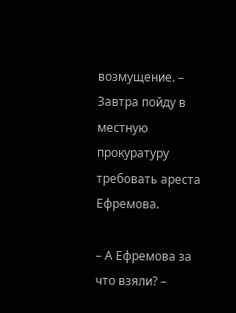возмущение. – Завтра пойду в местную прокуратуру требовать ареста Ефремова.

– А Ефремова за что взяли? –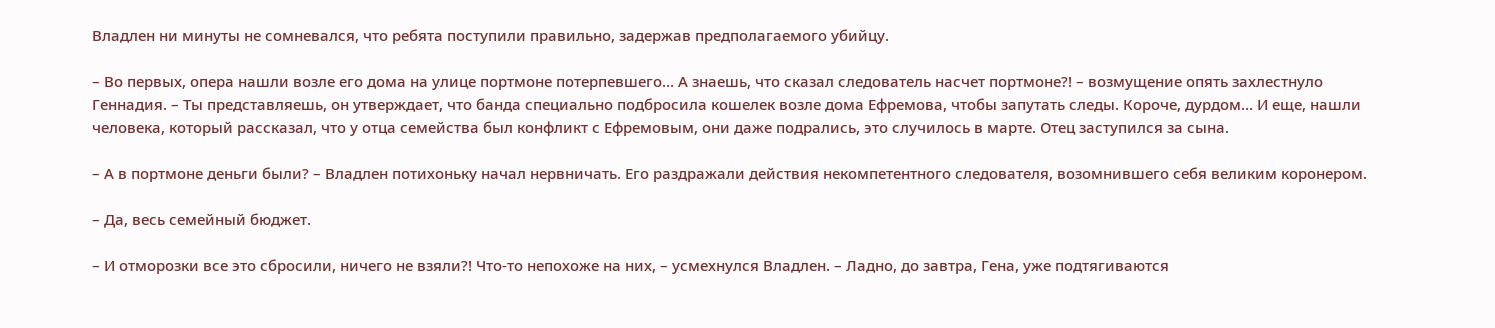Владлен ни минуты не сомневался, что ребята поступили правильно, задержав предполагаемого убийцу.

– Во первых, опера нашли возле его дома на улице портмоне потерпевшего… А знаешь, что сказал следователь насчет портмоне?! – возмущение опять захлестнуло Геннадия. – Ты представляешь, он утверждает, что банда специально подбросила кошелек возле дома Ефремова, чтобы запутать следы. Короче, дурдом… И еще, нашли человека, который рассказал, что у отца семейства был конфликт с Ефремовым, они даже подрались, это случилось в марте. Отец заступился за сына.

– А в портмоне деньги были? – Владлен потихоньку начал нервничать. Его раздражали действия некомпетентного следователя, возомнившего себя великим коронером.

– Да, весь семейный бюджет.

– И отморозки все это сбросили, ничего не взяли?! Что-то непохоже на них, – усмехнулся Владлен. – Ладно, до завтра, Гена, уже подтягиваются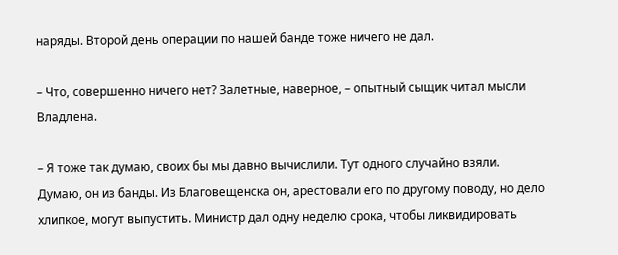наряды. Второй день операции по нашей банде тоже ничего не дал.

– Что, совершенно ничего нет? Залетные, наверное, – опытный сыщик читал мысли Владлена.

– Я тоже так думаю, своих бы мы давно вычислили. Тут одного случайно взяли. Думаю, он из банды. Из Благовещенска он, арестовали его по другому поводу, но дело хлипкое, могут выпустить. Министр дал одну неделю срока, чтобы ликвидировать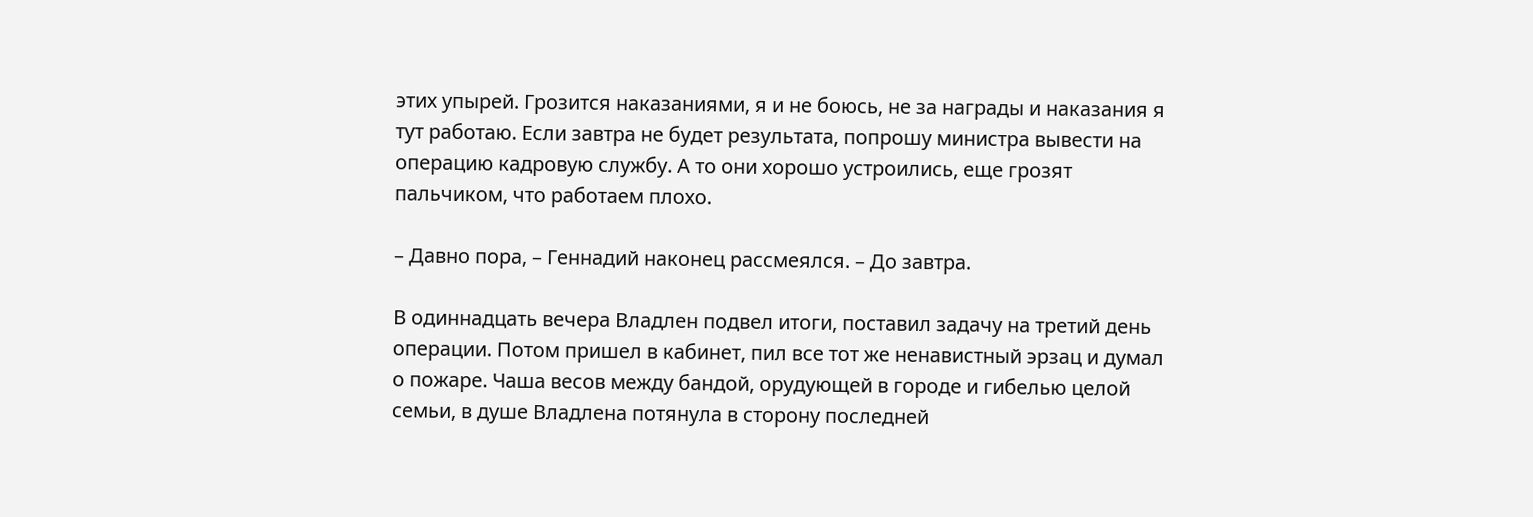этих упырей. Грозится наказаниями, я и не боюсь, не за награды и наказания я тут работаю. Если завтра не будет результата, попрошу министра вывести на операцию кадровую службу. А то они хорошо устроились, еще грозят пальчиком, что работаем плохо.

– Давно пора, – Геннадий наконец рассмеялся. – До завтра.

В одиннадцать вечера Владлен подвел итоги, поставил задачу на третий день операции. Потом пришел в кабинет, пил все тот же ненавистный эрзац и думал о пожаре. Чаша весов между бандой, орудующей в городе и гибелью целой семьи, в душе Владлена потянула в сторону последней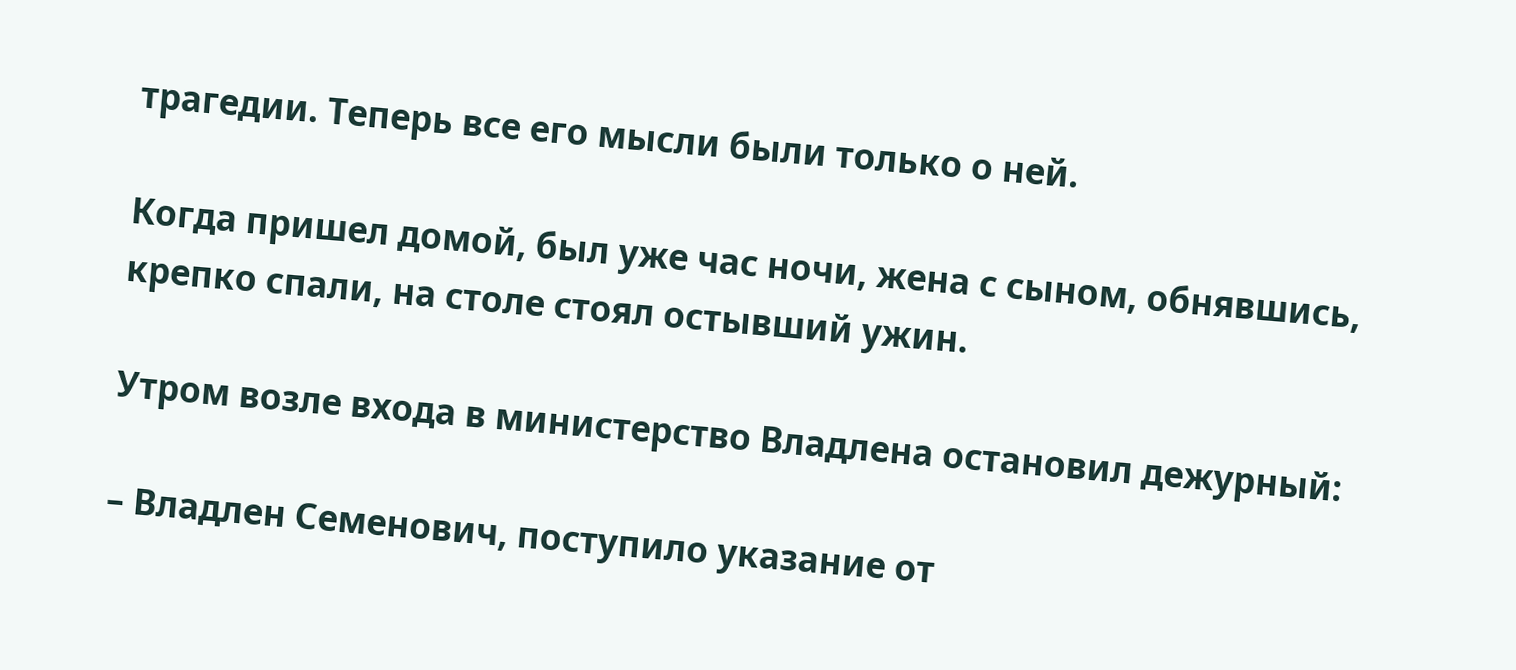трагедии. Теперь все его мысли были только о ней.

Когда пришел домой, был уже час ночи, жена с сыном, обнявшись, крепко спали, на столе стоял остывший ужин.

Утром возле входа в министерство Владлена остановил дежурный:

– Владлен Семенович, поступило указание от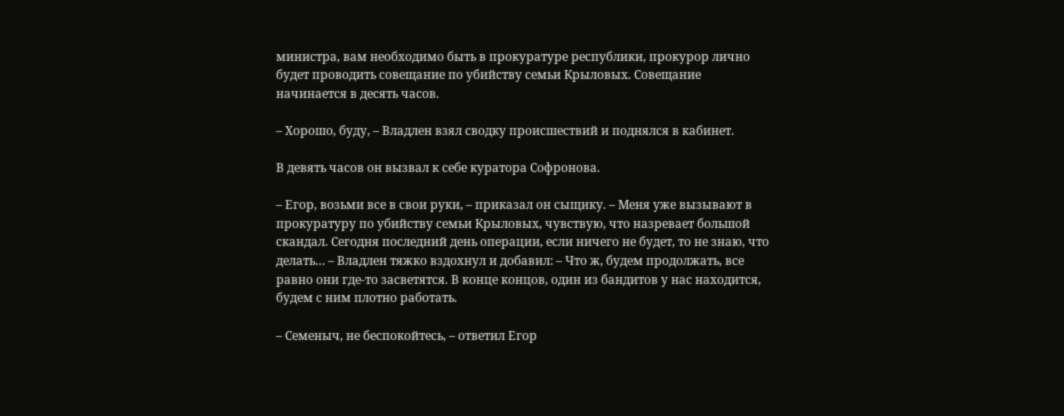министра, вам необходимо быть в прокуратуре республики, прокурор лично будет проводить совещание по убийству семьи Крыловых. Совещание начинается в десять часов.

– Хорошо, буду, – Владлен взял сводку происшествий и поднялся в кабинет.

В девять часов он вызвал к себе куратора Софронова.

– Егор, возьми все в свои руки, – приказал он сыщику. – Меня уже вызывают в прокуратуру по убийству семьи Крыловых, чувствую, что назревает большой скандал. Сегодня последний день операции, если ничего не будет, то не знаю, что делать… – Владлен тяжко вздохнул и добавил: – Что ж, будем продолжать, все равно они где-то засветятся. В конце концов, один из бандитов у нас находится, будем с ним плотно работать.

– Семеныч, не беспокойтесь, – ответил Егор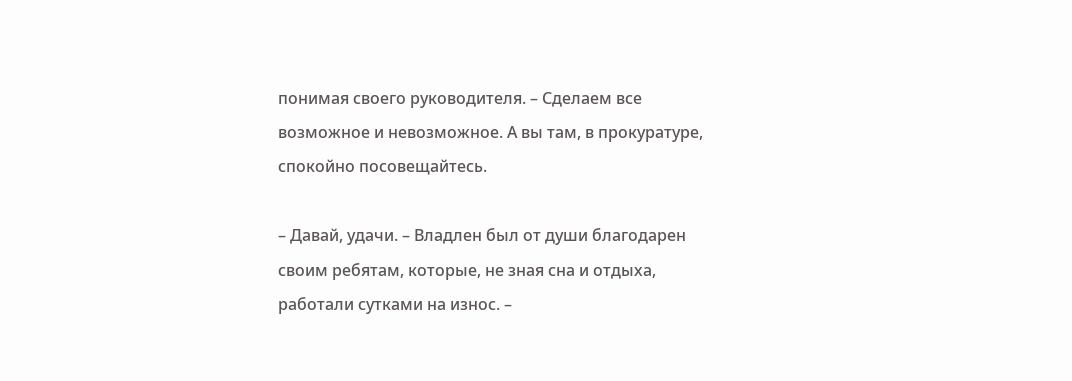понимая своего руководителя. – Сделаем все возможное и невозможное. А вы там, в прокуратуре, спокойно посовещайтесь.

– Давай, удачи. – Владлен был от души благодарен своим ребятам, которые, не зная сна и отдыха, работали сутками на износ. –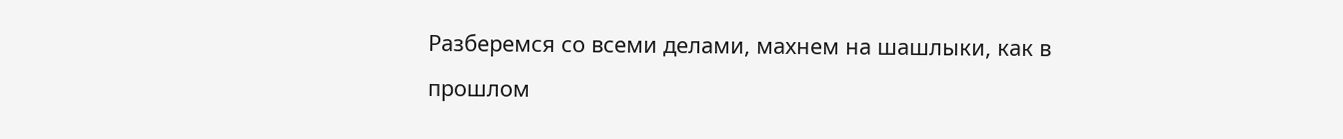Разберемся со всеми делами, махнем на шашлыки, как в прошлом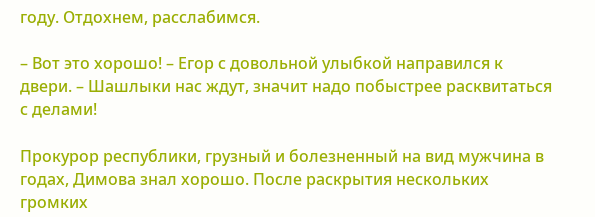году. Отдохнем, расслабимся.

– Вот это хорошо! – Егор с довольной улыбкой направился к двери. – Шашлыки нас ждут, значит надо побыстрее расквитаться с делами!

Прокурор республики, грузный и болезненный на вид мужчина в годах, Димова знал хорошо. После раскрытия нескольких громких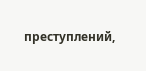преступлений,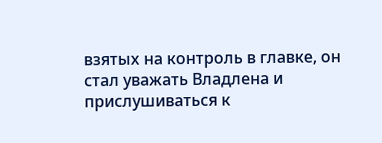взятых на контроль в главке, он стал уважать Владлена и прислушиваться к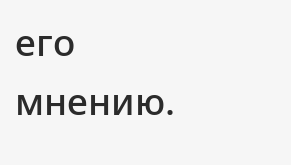его мнению.